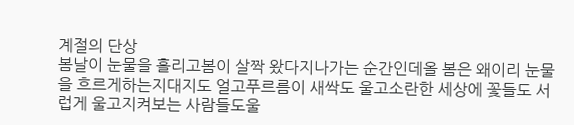계절의 단상
봄날이 눈물을 흘리고봄이 살짝 왔다지나가는 순간인데올 봄은 왜이리 눈물을 흐르게하는지대지도 얼고푸르름이 새싹도 울고소란한 세상에 꽃들도 서럽게 울고지켜보는 사람들도울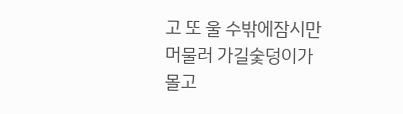고 또 울 수밖에잠시만 머물러 가길숯덩이가 몰고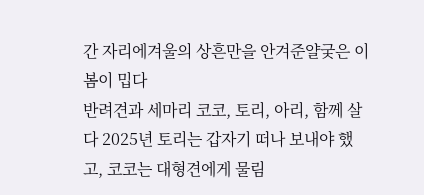간 자리에겨울의 상흔만을 안겨준얄궂은 이 봄이 밉다
반려견과 세마리 코코, 토리, 아리, 함께 살다 2025년 토리는 갑자기 떠나 보내야 했고, 코코는 대형견에게 물림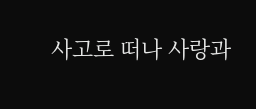사고로 떠나 사랑과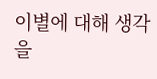이별에 대해 생각을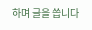하며 글을 씁니다